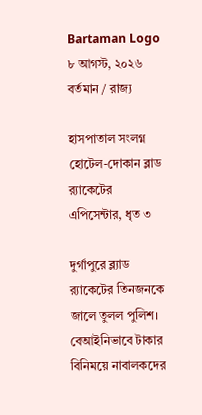Bartaman Logo
৮ আগস্ট, ২০২৬
বর্তমান / রাজ্য

হাসপাতাল সংলগ্ন হোটেল-দোকান ব্লাড র‍্যাকেটের এপিসেন্টার, ধৃত ৩

দুর্গাপুরে ব্ল্যাড র‌্যাকেটের তিনজনকে জালে তুলল পুলিশ। বেআইনিভাবে টাকার বিনিময়ে নাবালকদের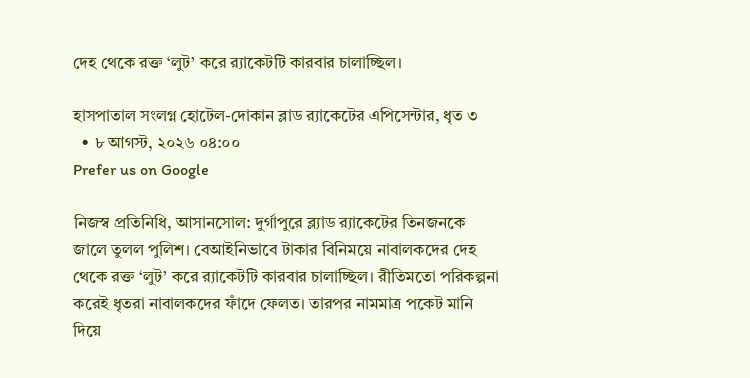দেহ থেকে রক্ত ‘লুট’ করে র‌্যাকেটটি কারবার চালাচ্ছিল।

হাসপাতাল সংলগ্ন হোটেল-দোকান ব্লাড র‍্যাকেটের এপিসেন্টার, ধৃত ৩
  • ৮ আগস্ট, ২০২৬ ০৪:০০
Prefer us on Google

নিজস্ব প্রতিনিধি, আসানসোল: দুর্গাপুরে ব্ল্যাড র‌্যাকেটের তিনজনকে জালে তুলল পুলিশ। বেআইনিভাবে টাকার বিনিময়ে নাবালকদের দেহ থেকে রক্ত ‘লুট’ করে র‌্যাকেটটি কারবার চালাচ্ছিল। রীতিমতো পরিকল্পনা করেই ধৃতরা নাবালকদের ফাঁদে ফেলত। তারপর নামমাত্র পকেট মানি দিয়ে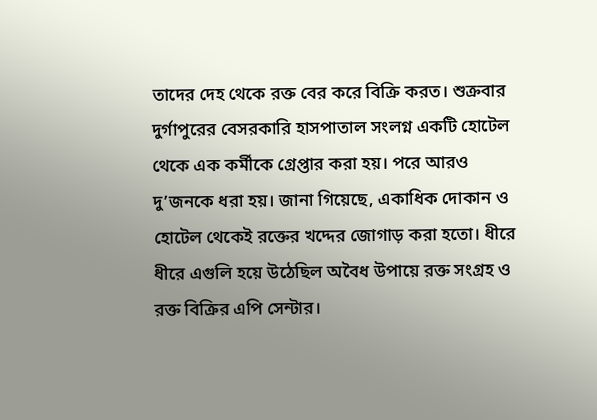তাদের দেহ থেকে রক্ত বের করে বিক্রি করত। শুক্রবার দুর্গাপুরের বেসরকারি হাসপাতাল সংলগ্ন একটি হোটেল থেকে এক কর্মীকে গ্রেপ্তার করা হয়। পরে আরও দু’জনকে ধরা হয়। জানা গিয়েছে, একাধিক দোকান ও হোটেল থেকেই রক্তের খদ্দের জোগাড় করা হতো। ধীরে ধীরে এগুলি হয়ে উঠেছিল অবৈধ উপায়ে রক্ত সংগ্রহ ও রক্ত বিক্রির এপি সেন্টার।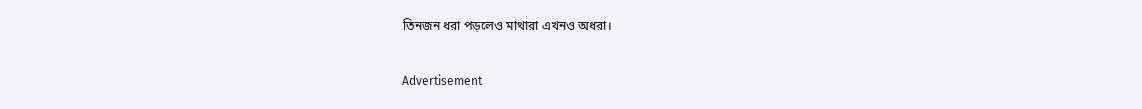তিনজন ধরা পড়লেও মাথারা এখনও অধরা।

Advertisement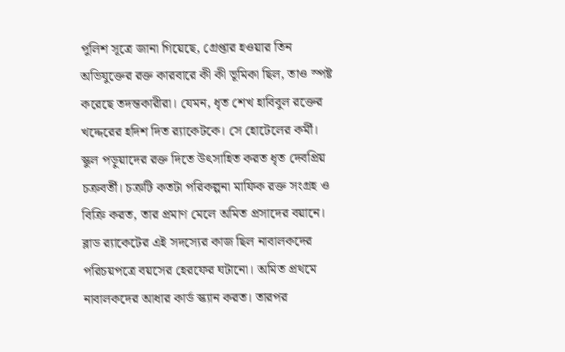পুলিশ সূত্রে জানা গিয়েছে, গ্রেপ্তার হওয়ার তিন অভিযুক্তের রক্ত কারবারে কী কী ভূমিকা ছিল, তাও স্পষ্ট করেছে তদন্তকারীরা। যেমন, ধৃত শেখ হাবিবুল রক্তের খদ্দেরের হদিশ দিত র‌্যাকেটকে। সে হোটেলের কর্মী। স্কুল পড়ুয়াদের রক্ত দিতে উৎসাহিত করত ধৃত দেবপ্রিয় চক্রবর্তী। চক্রটি কতটা পরিকল্পনা মাফিক রক্ত সংগ্রহ ও বিক্রি করত, তার প্রমাণ মেলে অমিত প্রসাদের বয়ানে। ব্লাড র‌্যাকেটের এই সদস্যের কাজ ছিল নাবালকদের পরিচয়পত্রে বয়সের হেরফের ঘটানো। অমিত প্রথমে নাবালকদের আধার কার্ড স্ক্যান করত। তারপর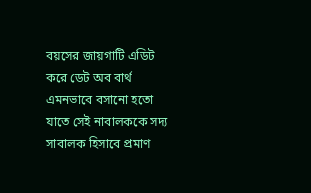বয়সের জায়গাটি এডিট করে ডেট অব বার্থ এমনভাবে বসানো হতো যাতে সেই নাবালককে সদ্য সাবালক হিসাবে প্রমাণ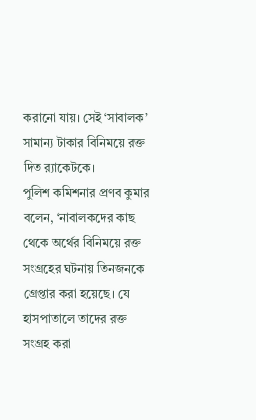করানো যায়। সেই ‘সাবালক’ সামান্য টাকার বিনিময়ে রক্ত দিত র‌্যাকেটকে।
পুলিশ কমিশনার প্রণব কুমার বলেন, ‘নাবালকদের কাছ থেকে অর্থের বিনিময়ে রক্ত সংগ্রহের ঘটনায় তিনজনকে গ্রেপ্তার করা হয়েছে। যে হাসপাতালে তাদের রক্ত সংগ্রহ করা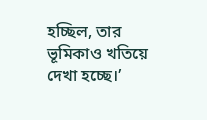হচ্ছিল, তার ভূমিকাও খতিয়ে দেখা হচ্ছে।’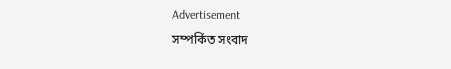Advertisement
সম্পর্কিত সংবাদ